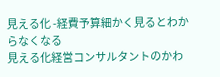見える化 -経費予算細かく見るとわからなくなる
見える化経営コンサルタントのかわ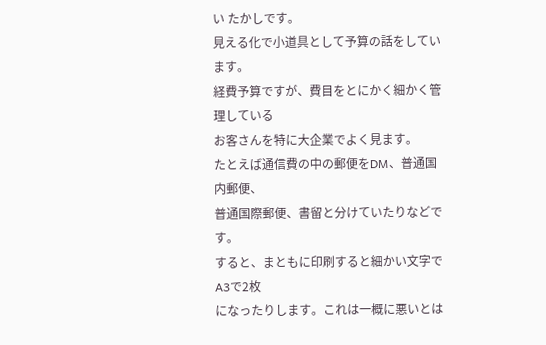い たかしです。
見える化で小道具として予算の話をしています。
経費予算ですが、費目をとにかく細かく管理している
お客さんを特に大企業でよく見ます。
たとえば通信費の中の郵便をDM、普通国内郵便、
普通国際郵便、書留と分けていたりなどです。
すると、まともに印刷すると細かい文字でA3で2枚
になったりします。これは一概に悪いとは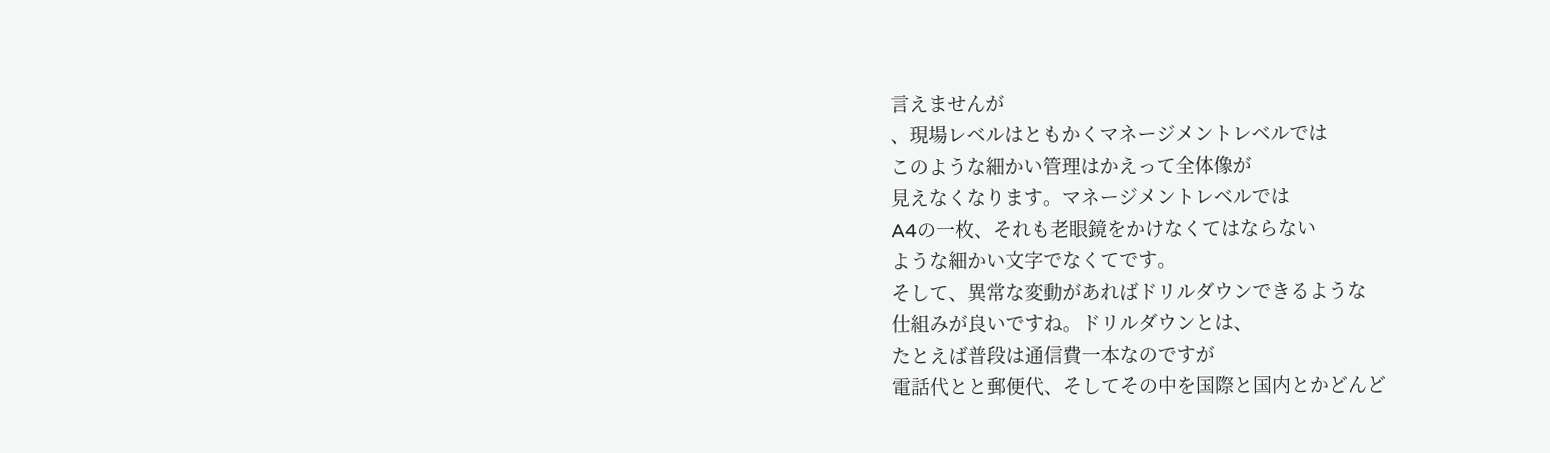言えませんが
、現場レベルはともかくマネージメントレベルでは
このような細かい管理はかえって全体像が
見えなくなります。マネージメントレベルでは
A4の一枚、それも老眼鏡をかけなくてはならない
ような細かい文字でなくてです。
そして、異常な変動があればドリルダウンできるような
仕組みが良いですね。ドリルダウンとは、
たとえば普段は通信費一本なのですが
電話代とと郵便代、そしてその中を国際と国内とかどんど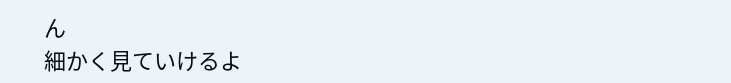ん
細かく見ていけるよ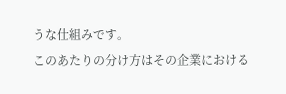うな仕組みです。
このあたりの分け方はその企業における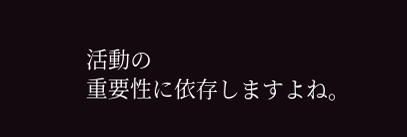活動の
重要性に依存しますよね。